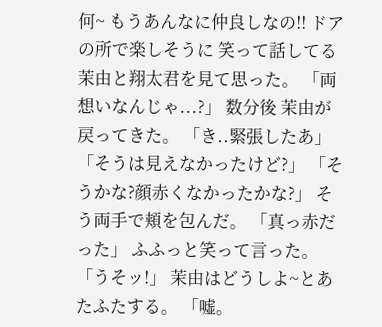何~ もうあんなに仲良しなの!! ドアの所で楽しそうに 笑って話してる茉由と翔太君を見て思った。 「両想いなんじゃ...?」 数分後 茉由が戻ってきた。 「き..緊張したあ」 「そうは見えなかったけど?」 「そうかな?顔赤くなかったかな?」 そう両手で頬を包んだ。 「真っ赤だった」 ふふっと笑って言った。 「うそッ!」 茉由はどうしよ~とあたふたする。 「嘘。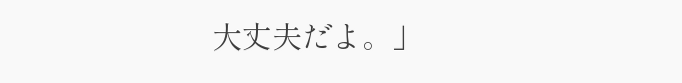大丈夫だよ。」